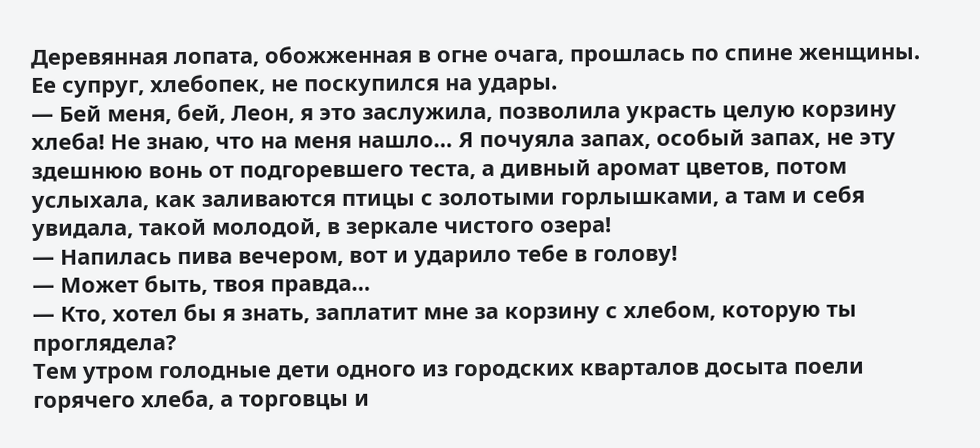Деревянная лопата, обожженная в огне очага, прошлась по спине женщины. Ее супруг, хлебопек, не поскупился на удары.
— Бей меня, бей, Леон, я это заслужила, позволила украсть целую корзину хлеба! Не знаю, что на меня нашло… Я почуяла запах, особый запах, не эту здешнюю вонь от подгоревшего теста, а дивный аромат цветов, потом услыхала, как заливаются птицы с золотыми горлышками, а там и себя увидала, такой молодой, в зеркале чистого озера!
— Напилась пива вечером, вот и ударило тебе в голову!
— Может быть, твоя правда…
— Кто, хотел бы я знать, заплатит мне за корзину с хлебом, которую ты проглядела?
Тем утром голодные дети одного из городских кварталов досыта поели горячего хлеба, а торговцы и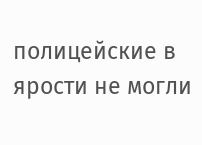полицейские в ярости не могли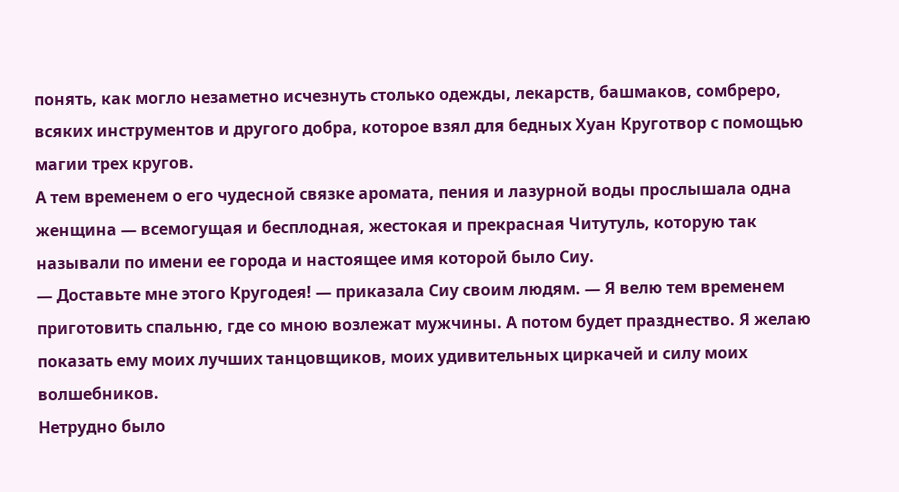понять, как могло незаметно исчезнуть столько одежды, лекарств, башмаков, сомбреро, всяких инструментов и другого добра, которое взял для бедных Хуан Круготвор с помощью магии трех кругов.
А тем временем о его чудесной связке аромата, пения и лазурной воды прослышала одна женщина — всемогущая и бесплодная, жестокая и прекрасная Читутуль, которую так называли по имени ее города и настоящее имя которой было Сиу.
— Доставьте мне этого Кругодея! — приказала Сиу своим людям. — Я велю тем временем приготовить спальню, где со мною возлежат мужчины. А потом будет празднество. Я желаю показать ему моих лучших танцовщиков, моих удивительных циркачей и силу моих волшебников.
Нетрудно было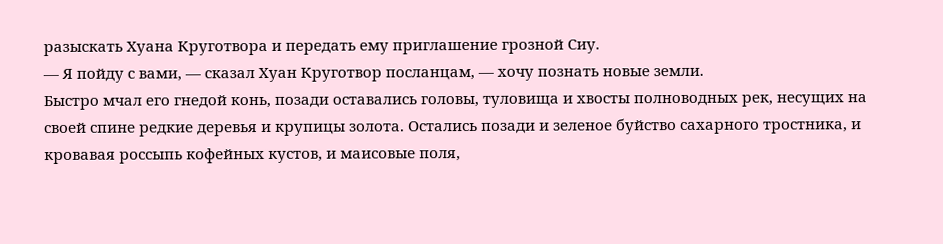разыскать Хуана Круготвора и передать ему приглашение грозной Сиу.
— Я пойду с вами, — сказал Хуан Круготвор посланцам, — хочу познать новые земли.
Быстро мчал его гнедой конь, позади оставались головы, туловища и хвосты полноводных рек, несущих на своей спине редкие деревья и крупицы золота. Остались позади и зеленое буйство сахарного тростника, и кровавая россыпь кофейных кустов, и маисовые поля,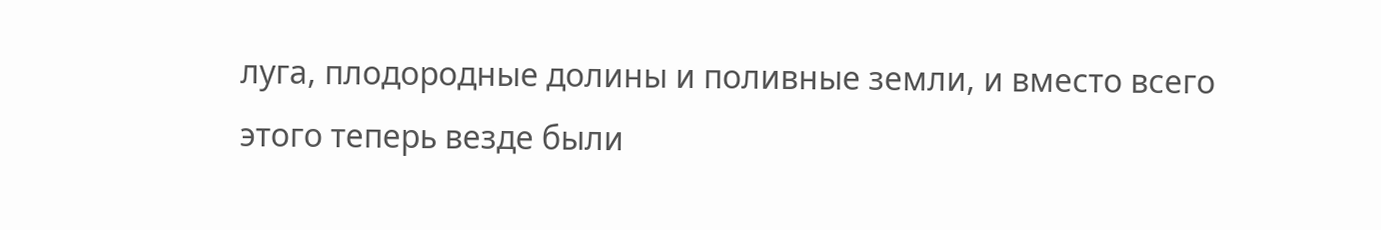луга, плодородные долины и поливные земли, и вместо всего этого теперь везде были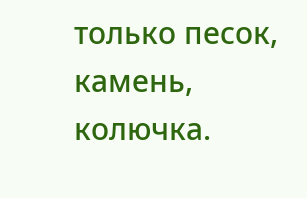только песок, камень, колючка.